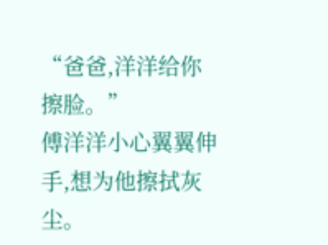“爸爸,洋洋给你擦脸。”
傅洋洋小心翼翼伸手,想为他擦拭灰尘。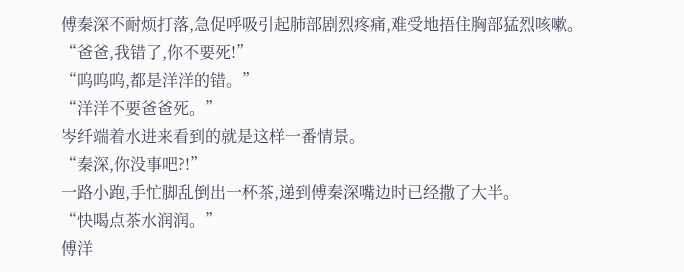傅秦深不耐烦打落,急促呼吸引起肺部剧烈疼痛,难受地捂住胸部猛烈咳嗽。
“爸爸,我错了,你不要死!”
“呜呜呜,都是洋洋的错。”
“洋洋不要爸爸死。”
岑纤端着水进来看到的就是这样一番情景。
“秦深,你没事吧?!”
一路小跑,手忙脚乱倒出一杯茶,递到傅秦深嘴边时已经撒了大半。
“快喝点茶水润润。”
傅洋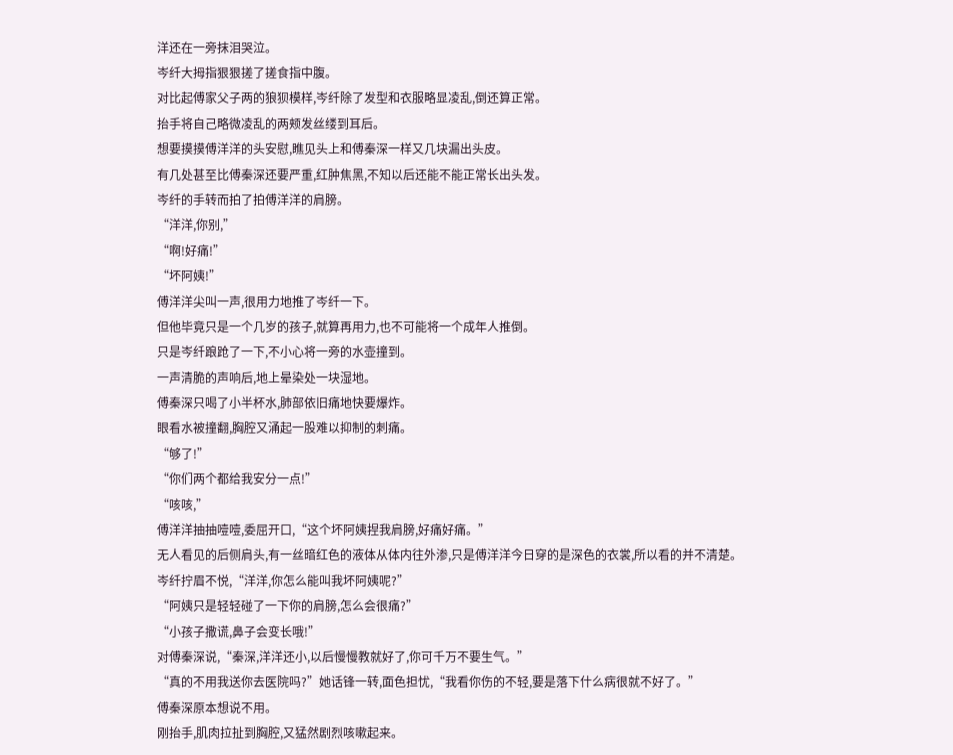洋还在一旁抹泪哭泣。
岑纤大拇指狠狠搓了搓食指中腹。
对比起傅家父子两的狼狈模样,岑纤除了发型和衣服略显凌乱,倒还算正常。
抬手将自己略微凌乱的两颊发丝缕到耳后。
想要摸摸傅洋洋的头安慰,瞧见头上和傅秦深一样又几块漏出头皮。
有几处甚至比傅秦深还要严重,红肿焦黑,不知以后还能不能正常长出头发。
岑纤的手转而拍了拍傅洋洋的肩膀。
“洋洋,你别,”
“啊!好痛!”
“坏阿姨!”
傅洋洋尖叫一声,很用力地推了岑纤一下。
但他毕竟只是一个几岁的孩子,就算再用力,也不可能将一个成年人推倒。
只是岑纤踉跄了一下,不小心将一旁的水壶撞到。
一声清脆的声响后,地上晕染处一块湿地。
傅秦深只喝了小半杯水,肺部依旧痛地快要爆炸。
眼看水被撞翻,胸腔又涌起一股难以抑制的刺痛。
“够了!”
“你们两个都给我安分一点!”
“咳咳,”
傅洋洋抽抽噎噎,委屈开口,“这个坏阿姨捏我肩膀,好痛好痛。”
无人看见的后侧肩头,有一丝暗红色的液体从体内往外渗,只是傅洋洋今日穿的是深色的衣裳,所以看的并不清楚。
岑纤拧眉不悦,“洋洋,你怎么能叫我坏阿姨呢?”
“阿姨只是轻轻碰了一下你的肩膀,怎么会很痛?”
“小孩子撒谎,鼻子会变长哦!”
对傅秦深说,“秦深,洋洋还小,以后慢慢教就好了,你可千万不要生气。”
“真的不用我送你去医院吗?”她话锋一转,面色担忧,“我看你伤的不轻,要是落下什么病很就不好了。”
傅秦深原本想说不用。
刚抬手,肌肉拉扯到胸腔,又猛然剧烈咳嗽起来。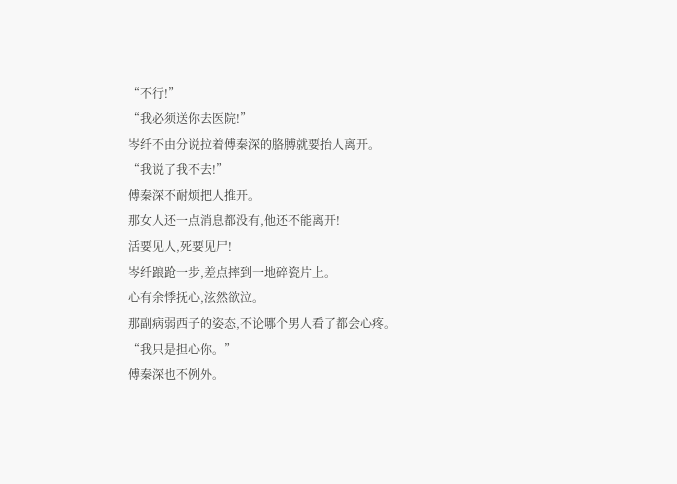“不行!”
“我必须送你去医院!”
岑纤不由分说拉着傅秦深的胳膊就要抬人离开。
“我说了我不去!”
傅秦深不耐烦把人推开。
那女人还一点消息都没有,他还不能离开!
活要见人,死要见尸!
岑纤踉跄一步,差点摔到一地碎瓷片上。
心有余悸抚心,泫然欲泣。
那副病弱西子的姿态,不论哪个男人看了都会心疼。
“我只是担心你。”
傅秦深也不例外。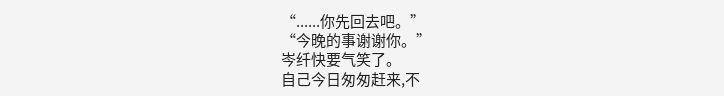“......你先回去吧。”
“今晚的事谢谢你。”
岑纤快要气笑了。
自己今日匆匆赶来,不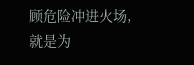顾危险冲进火场,就是为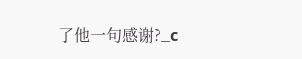了他一句感谢?_c